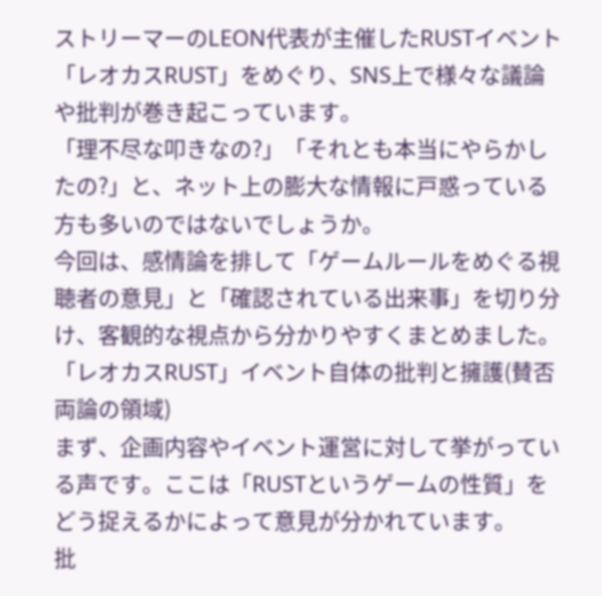ストリーマーのLEON代表が主催したRUSTイベント「レオカスRUST」をめぐり、SNS上で様々な議論や批判が巻き起こっています。
「理不尽な叩きなの?」「それとも本当にやらかしたの?」と、ネット上の膨大な情報に戸惑っている方も多いのではないでしょうか。
今回は、感情論を排して「ゲームルールをめぐる視聴者の意見」と「確認されている出来事」を切り分け、客観的な視点から分かりやすくまとめました。
「レオカスRUST」イベント自体の批判と擁護(賛否両論の領域)
まず、企画内容やイベント運営に対して挙がっている声です。ここは「RUSTというゲームの性質」をどう捉えるかによって意見が分かれています。
批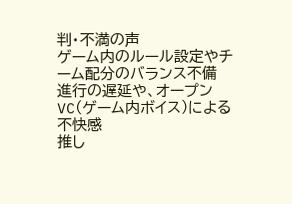判・不満の声
ゲーム内のルール設定やチーム配分のバランス不備
進行の遅延や、オープンVC(ゲーム内ボイス)による不快感
推し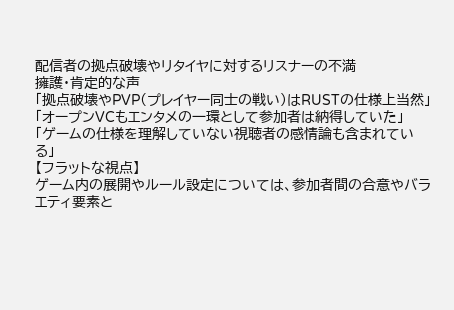配信者の拠点破壊やリタイヤに対するリスナーの不満
擁護・肯定的な声
「拠点破壊やPVP(プレイヤー同士の戦い)はRUSTの仕様上当然」
「オープンVCもエンタメの一環として参加者は納得していた」
「ゲームの仕様を理解していない視聴者の感情論も含まれている」
【フラットな視点】
ゲーム内の展開やルール設定については、参加者間の合意やバラエティ要素と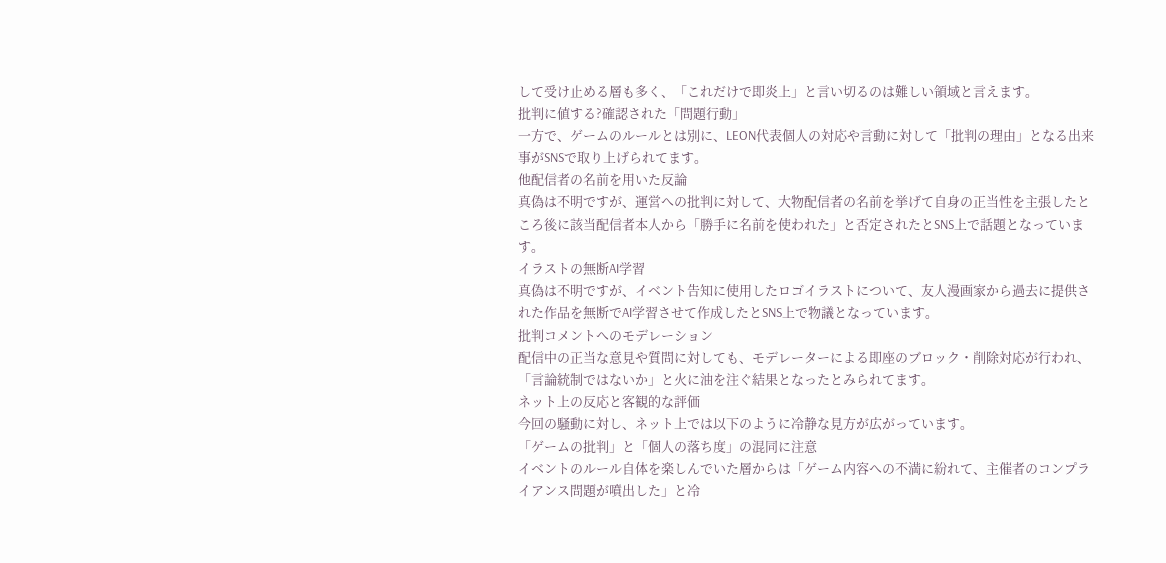して受け止める層も多く、「これだけで即炎上」と言い切るのは難しい領域と言えます。
批判に値する?確認された「問題行動」
一方で、ゲームのルールとは別に、LEON代表個人の対応や言動に対して「批判の理由」となる出来事がSNSで取り上げられてます。
他配信者の名前を用いた反論
真偽は不明ですが、運営への批判に対して、大物配信者の名前を挙げて自身の正当性を主張したところ後に該当配信者本人から「勝手に名前を使われた」と否定されたとSNS上で話題となっています。
イラストの無断AI学習
真偽は不明ですが、イベント告知に使用したロゴイラストについて、友人漫画家から過去に提供された作品を無断でAI学習させて作成したとSNS上で物議となっています。
批判コメントへのモデレーション
配信中の正当な意見や質問に対しても、モデレーターによる即座のブロック・削除対応が行われ、「言論統制ではないか」と火に油を注ぐ結果となったとみられてます。
ネット上の反応と客観的な評価
今回の騒動に対し、ネット上では以下のように冷静な見方が広がっています。
「ゲームの批判」と「個人の落ち度」の混同に注意
イベントのルール自体を楽しんでいた層からは「ゲーム内容への不満に紛れて、主催者のコンプライアンス問題が噴出した」と冷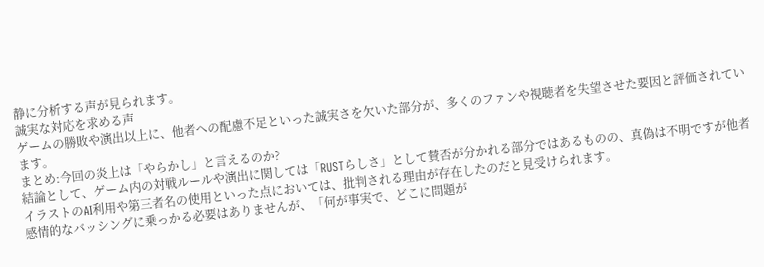静に分析する声が見られます。
誠実な対応を求める声
ゲームの勝敗や演出以上に、他者への配慮不足といった誠実さを欠いた部分が、多くのファンや視聴者を失望させた要因と評価されています。
まとめ:今回の炎上は「やらかし」と言えるのか?
結論として、ゲーム内の対戦ルールや演出に関しては「RUSTらしさ」として賛否が分かれる部分ではあるものの、真偽は不明ですが他者イラストのAI利用や第三者名の使用といった点においては、批判される理由が存在したのだと見受けられます。
感情的なバッシングに乗っかる必要はありませんが、「何が事実で、どこに問題が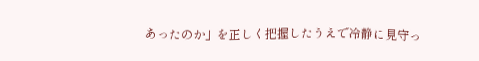あったのか」を正しく把握したうえで冷静に見守っ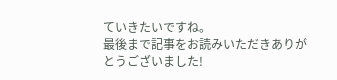ていきたいですね。
最後まで記事をお読みいただきありがとうございました!